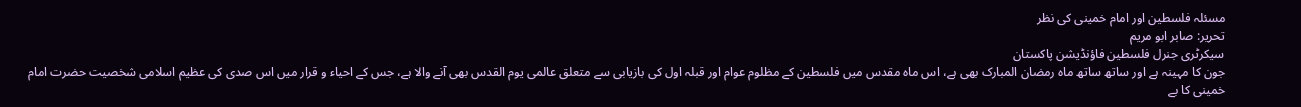مسئلہ فلسطین اور امام خمینی کی نظر
تحریر: صابر ابو مریم
سیکرٹری جنرل فلسطین فاؤنڈیشن پاکستان
جون کا مہینہ ہے اور ساتھ ساتھ ماہ رمضان المبارک بھی ہے، اس ماہ مقدس میں فلسطین کے مظلوم عوام اور قبلہ اول کی بازیابی سے متعلق عالمی یوم القدس بھی آنے والا ہے، جس کے احیاء و قرار میں اس صدی کی عظیم اسلامی شخصیت حضرت امام خمینی کا بے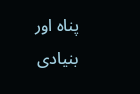پناہ اور بنیادی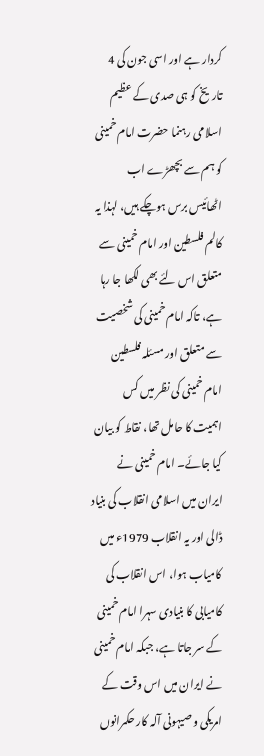کردار ہے اور اسی جون کی 4 تاریخ کو ہی صدی کے عظیم اسلامی رہنما حضرت امام خمینی کو ہم سے بچھڑے اب اٹھائیس برس ہوچکے ہیں، لہذا یہ کالم فلسطین اور امام خمینی سے متعلق اس لئے بھی لکھا جا رہا ہے، تاکہ امام خمینی کی شخصیت سے متعلق اور مسئلہ فلسطین امام خمینی کی نظر میں کس اہمیت کا حامل تھا، نقاط کو بیان کیا جائے۔ امام خمینی نے ایران میں اسلامی انقلاب کی بنیاد ڈالی اور یہ انقلاب 1979ء میں کامیاب ہوا، اس انقلاب کی کامیابی کا بنیادی سہرا امام خمینی کے سر جاتا ہے، جبکہ امام خمینی نے ایران میں اس وقت کے امریکی و صیہونی آلہ کار حکمرانوں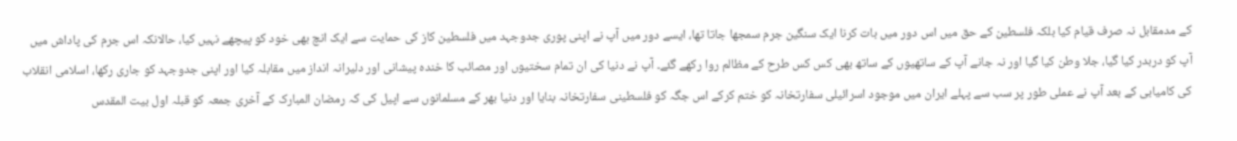کے مدمقابل نہ صرف قیام کیا بلکہ فلسطین کے حق میں اس دور میں بات کرنا ایک سنگین جرم سمجھا جاتا تھا، ایسے دور میں آپ نے اپنی پوری جدوجہد میں فلسطین کاز کی حمایت سے ایک انچ بھی خود کو پیچھے نہیں کیا، حالانکہ اس جرم کی پاداش میں آپ کو دربدر کیا گیا، جلا وطن کیا گیا اور نہ جانے آپ کے ساتھیوں کے ساتھ بھی کس کس طرح کے مظالم روا رکھے گئے۔ آپ نے دنیا کی ان تمام سختیوں اور مصائب کا خندہ پیشانی اور دلیرانہ انداز میں مقابلہ کیا اور اپنی جدوجہد کو جاری رکھا، اسلامی انقلاب کی کامیابی کے بعد آپ نے عملی طور پر سب سے پہلے ایران میں موجود اسرائیلی سفارتخانہ کو ختم کرکے اس جگہ کو فلسطینی سفارتخانہ بنایا اور دنیا بھر کے مسلمانوں سے اپیل کی کہ رمضان المبارک کے آخری جمعہ کو قبلہ اول بیت المقدس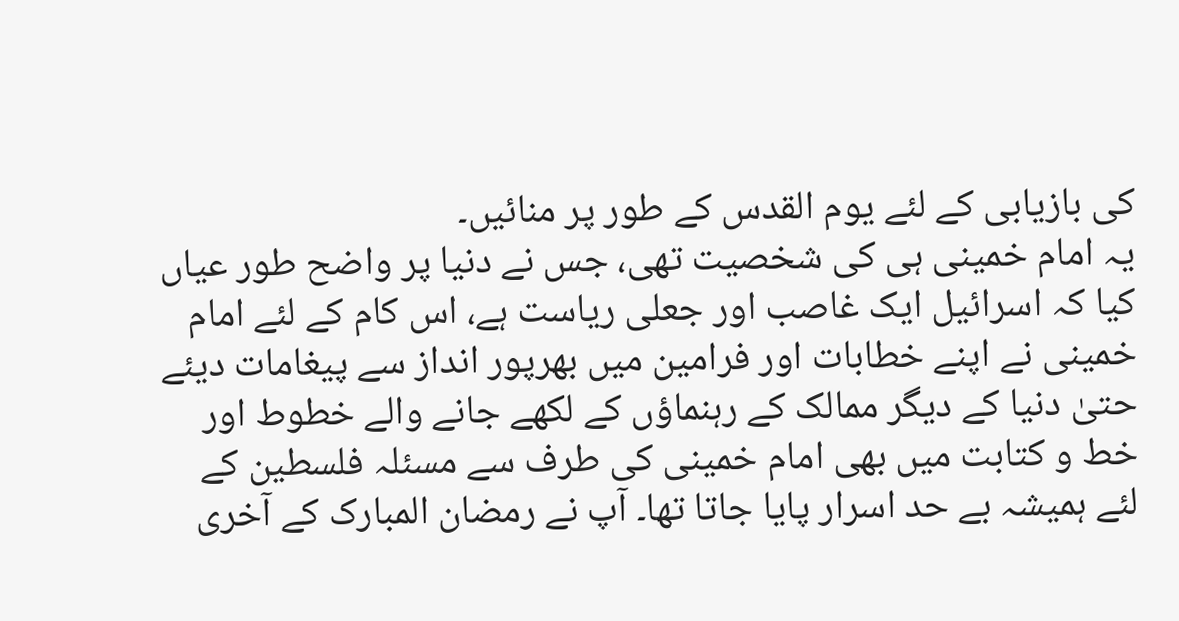کی بازیابی کے لئے یوم القدس کے طور پر منائیں۔
یہ امام خمینی ہی کی شخصیت تھی، جس نے دنیا پر واضح طور عیاں کیا کہ اسرائیل ایک غاصب اور جعلی ریاست ہے، اس کام کے لئے امام خمینی نے اپنے خطابات اور فرامین میں بھرپور انداز سے پیغامات دیئے حتیٰ دنیا کے دیگر ممالک کے رہنماؤں کے لکھے جانے والے خطوط اور خط و کتابت میں بھی امام خمینی کی طرف سے مسئلہ فلسطین کے لئے ہمیشہ بے حد اسرار پایا جاتا تھا۔ آپ نے رمضان المبارک کے آخری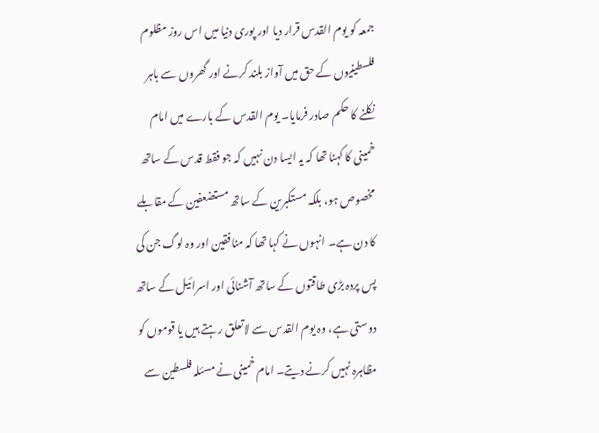جمعہ کو یوم القدس قرار دیا اور پوری دنیا میں اس روز مظلوم فلسطینیوں کے حق میں آواز بلند کرنے اور گھروں سے باہر نکلنے کا حکم صادر فرمایا۔ یوم القدس کے بارے میں امام خمینی کا کہنا تھا کہ یہ ایسا دن نہیں کہ جو فقط قدس کے ساتھ مخصوص ہو، بلکہ مستکبرین کے ساتھ مستضعفین کے مقابلے کا دن ہے۔ انہوں نے کہا تھا کہ منافقین اور وہ لوگ جن کی پس پردہ بڑی طاقتوں کے ساتھ آشنائی اور اسرائیل کے ساتھ دوستی ہے، وہ یوم القدس سے لاتعلق رہتے ہیں یا قوموں کو مظاہرہ نہیں کرنے دیتے۔ امام خمینی نے مسئلہ فلسطین سے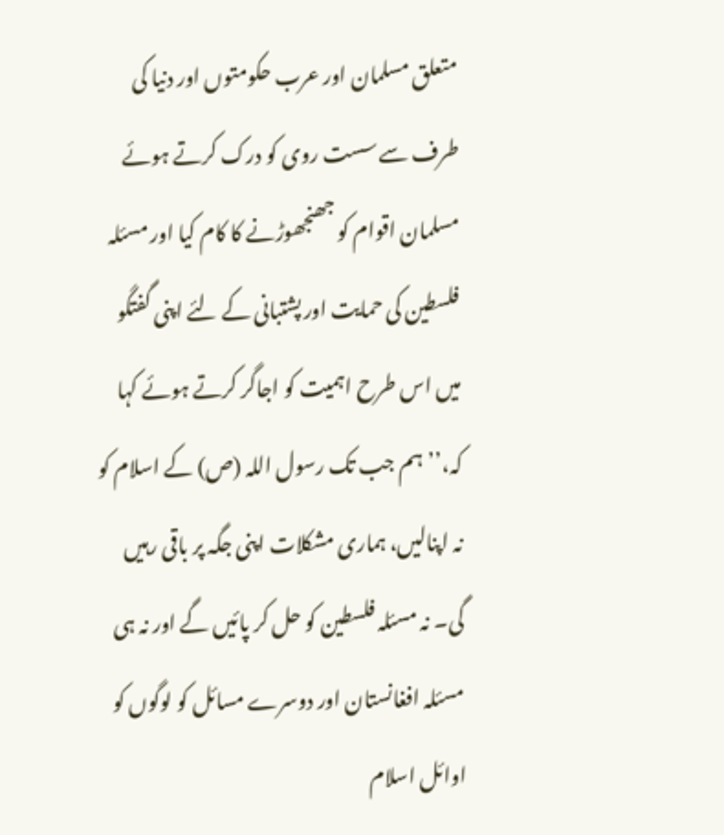متعلق مسلمان اور عرب حکومتوں اور دنیا کی طرف سے سست روی کو درک کرتے ہوئے مسلمان اقوام کو جھنجھوڑنے کا کام کیا اور مسئلہ فلسطین کی حمایت اور پشتبانی کے لئے اپنی گفتگو میں اس طرح اہمیت کو اجاگر کرتے ہوئے کہا کہ،’’ہم جب تک رسول اللہ (ص) کے اسلام کو نہ اپنالیں، ہماری مشکلات اپنی جگہ پر باقی رہیں گی۔ نہ مسئلہ فلسطین کو حل کر پائیں گے اور نہ ہی مسئلہ افغانستان اور دوسرے مسائل کو لوگوں کو اوائل اسلام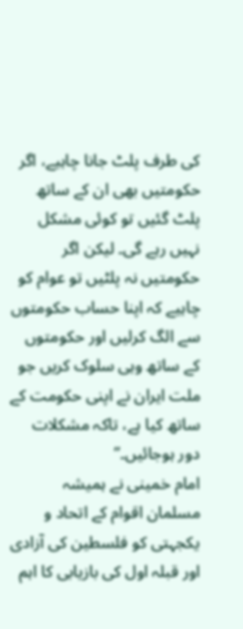کی طرف پلٹ جانا چاہیے، اگر حکومتیں بھی ان کے ساتھ پلٹ گئیں تو کوئی مشکل نہیں رہے گی۔ لیکن اگر حکومتیں نہ پلٹیں تو عوام کو چاہیے کہ اپنا حساب حکومتوں سے الگ کرلیں اور حکومتوں کے ساتھ وہی سلوک کریں جو ملت ایران نے اپنی حکومت کے ساتھ کیا ہے، تاکہ مشکلات دور ہوجائیں۔”
امام خمینی نے ہمیشہ مسلمان اقوام کے اتحاد و یکجہتی کو فلسطین کی آزادی اور قبلہ اول کی بازیابی کا اہم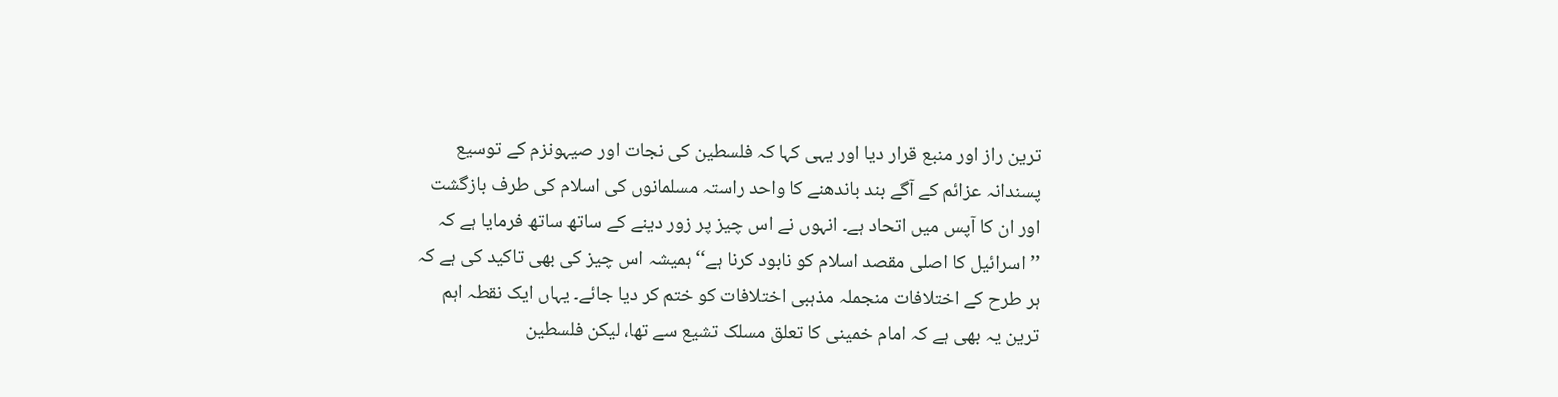ترین راز اور منبع قرار دیا اور یہی کہا کہ فلسطین کی نجات اور صیہونزم کے توسیع پسندانہ عزائم کے آگے بند باندھنے کا واحد راستہ مسلمانوں کی اسلام کی طرف بازگشت اور ان کا آپس میں اتحاد ہے۔ انہوں نے اس چیز پر زور دینے کے ساتھ ساتھ فرمایا ہے کہ ’’اسرائیل کا اصلی مقصد اسلام کو نابود کرنا ہے‘‘ ہمیشہ اس چیز کی بھی تاکید کی ہے کہ ہر طرح کے اختلافات منجملہ مذہبی اختلافات کو ختم کر دیا جائے۔ یہاں ایک نقطہ اہم ترین یہ بھی ہے کہ امام خمینی کا تعلق مسلک تشیع سے تھا، لیکن فلسطین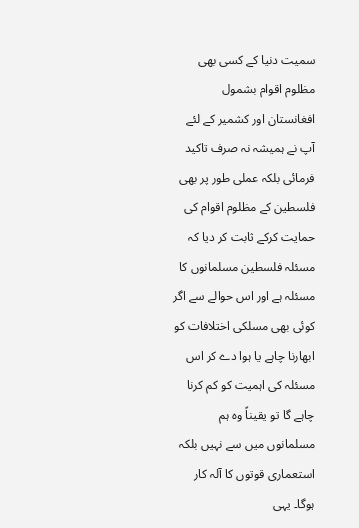سمیت دنیا کے کسی بھی مظلوم اقوام بشمول افغانستان اور کشمیر کے لئے آپ نے ہمیشہ نہ صرف تاکید فرمائی بلکہ عملی طور پر بھی فلسطین کے مظلوم اقوام کی حمایت کرکے ثابت کر دیا کہ مسئلہ فلسطین مسلمانوں کا مسئلہ ہے اور اس حوالے سے اگر کوئی بھی مسلکی اختلافات کو ابھارنا چاہے یا ہوا دے کر اس مسئلہ کی اہمیت کو کم کرنا چاہے گا تو یقیناً وہ ہم مسلمانوں میں سے نہیں بلکہ استعماری قوتوں کا آلہ کار ہوگا۔ یہی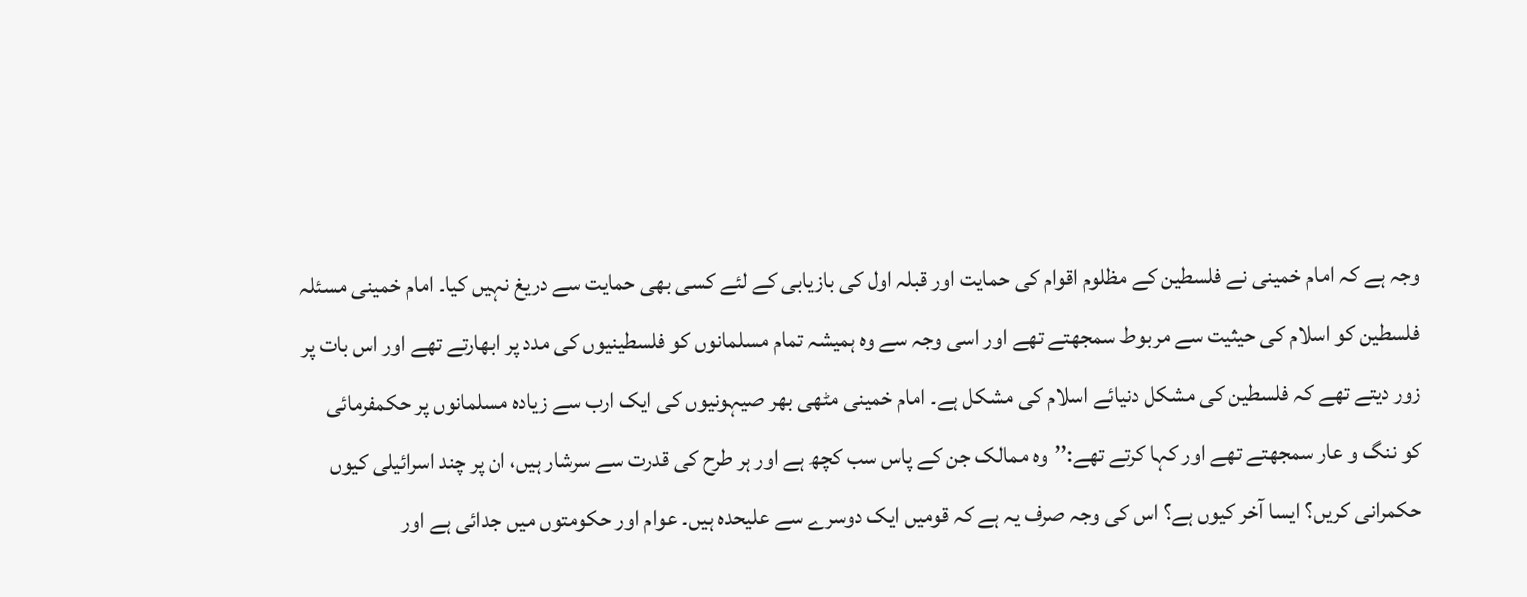وجہ ہے کہ امام خمینی نے فلسطین کے مظلوم اقوام کی حمایت اور قبلہ اول کی بازیابی کے لئے کسی بھی حمایت سے دریغ نہیں کیا۔ امام خمینی مسئلہ فلسطین کو اسلام کی حیثیت سے مربوط سمجھتے تھے اور اسی وجہ سے وہ ہمیشہ تمام مسلمانوں کو فلسطینیوں کی مدد پر ابھارتے تھے اور اس بات پر زور دیتے تھے کہ فلسطین کی مشکل دنیائے اسلام کی مشکل ہے۔ امام خمینی مٹھی بھر صیہونیوں کی ایک ارب سے زیادہ مسلمانوں پر حکمفرمائی
کو ننگ و عار سمجھتے تھے اور کہا کرتے تھے:’’وہ ممالک جن کے پاس سب کچھ ہے اور ہر طرح کی قدرت سے سرشار ہیں، ان پر چند اسرائیلی کیوں حکمرانی کریں؟ ایسا آخر کیوں ہے؟ اس کی وجہ صرف یہ ہے کہ قومیں ایک دوسرے سے علیحدہ ہیں۔ عوام اور حکومتوں میں جدائی ہے اور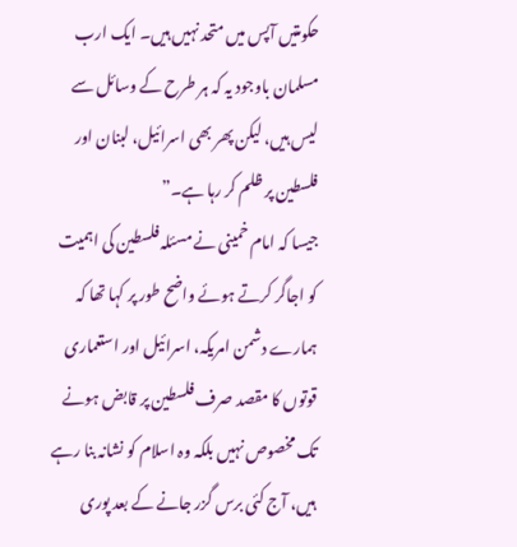حکومتیں آپس میں متحد نہیں ہیں۔ ایک ارب مسلمان باوجود یہ کہ ہر طرح کے وسائل سے لیس ہیں، لیکن پھر بھی اسرائیل، لبنان اور فلسطین پر ظلم کر رہا ہے۔”
جیسا کہ امام خمینی نے مسئلہ فلسطین کی اہمیت کو اجاگر کرتے ہوئے واضح طور پر کہا تھا کہ ہمارے دشمن امریکہ، اسرائیل اور استعماری قوتوں کا مقصد صرف فلسطین پر قابض ہونے تک مخصوص نہیں بلکہ وہ اسلام کو نشانہ بنا رہے ہیں، آج کئی برس گزر جانے کے بعد پوری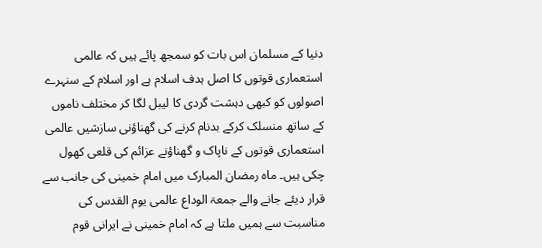دنیا کے مسلمان اس بات کو سمجھ پائے ہیں کہ عالمی استعماری قوتوں کا اصل ہدف اسلام ہے اور اسلام کے سنہرے اصولوں کو کبھی دہشت گردی کا لیبل لگا کر مختلف ناموں کے ساتھ منسلک کرکے بدنام کرنے کی گھناؤنی سازشیں عالمی استعماری قوتوں کے ناپاک و گھناؤنے عزائم کی قلعی کھول چکی ہیں۔ ماہ رمضان المبارک میں امام خمینی کی جانب سے قرار دیئے جانے والے جمعۃ الوداع عالمی یوم القدس کی مناسبت سے ہمیں ملتا ہے کہ امام خمینی نے ایرانی قوم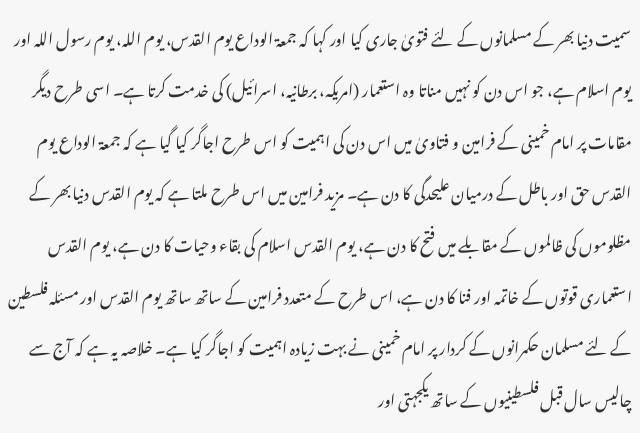سمیت دنیا بھر کے مسلمانوں کے لئے فتویٰ جاری کیا اور کہا کہ جمعۃ الوداع یوم القدس، یوم اللہ، یوم رسول اللہ اور یوم اسلام ہے، جو اس دن کو نہیں مناتا وہ استعمار (امریکہ، برطانیہ، اسرائیل) کی خدمت کرتا ہے۔ اسی طرح دیگر مقامات پر امام خمینی کے فرامین و فتاویٰ میں اس دن کی اہمیت کو اس طرح اجاگر کیا گیا ہے کہ جمعۃ الوداع یوم القدس حق اور باطل کے درمیان علیحدگی کا دن ہے۔ مزید فرامین میں اس طرح ملتا ہے کہ یوم القدس دنیا بھر کے مظلوموں کی ظالموں کے مقابلے میں فتح کا دن ہے، یوم القدس اسلام کی بقاء وحیات کا دن ہے، یوم القدس استعماری قوتوں کے خاتمہ اور فنا کا دن ہے، اس طرح کے متعدد فرامین کے ساتھ ساتھ یوم القدس اور مسئلہ فلسطین کے لئے مسلمان حکمرانوں کے کردار پر امام خمینی نے بہت زیادہ اہمیت کو اجاگر کیا ہے۔ خلاصہ یہ ہے کہ آج سے چالیس سال قبل فلسطینیوں کے ساتھ یکجہتی اور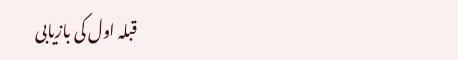قبلہ اول کی بازیابی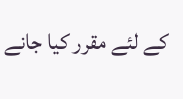کے لئے مقرر کیا جانے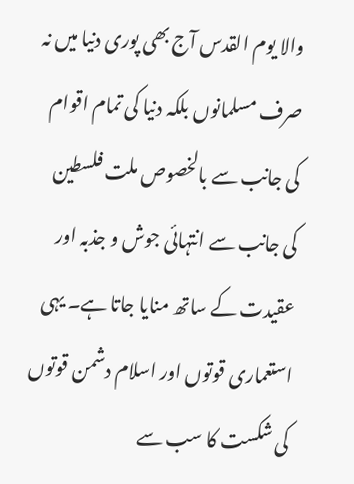والا یوم القدس آج بھی پوری دنیا میں نہ صرف مسلمانوں بلکہ دنیا کی تمام اقوام کی جانب سے بالخصوص ملت فلسطین کی جانب سے انتہائی جوش و جذبہ اور عقیدت کے ساتھ منایا جاتا ہے۔ یہی استعماری قوتوں اور اسلام دشمن قوتوں کی شکست کا سب سے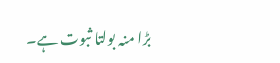بڑا منہ بولتا ثبوت ہے۔